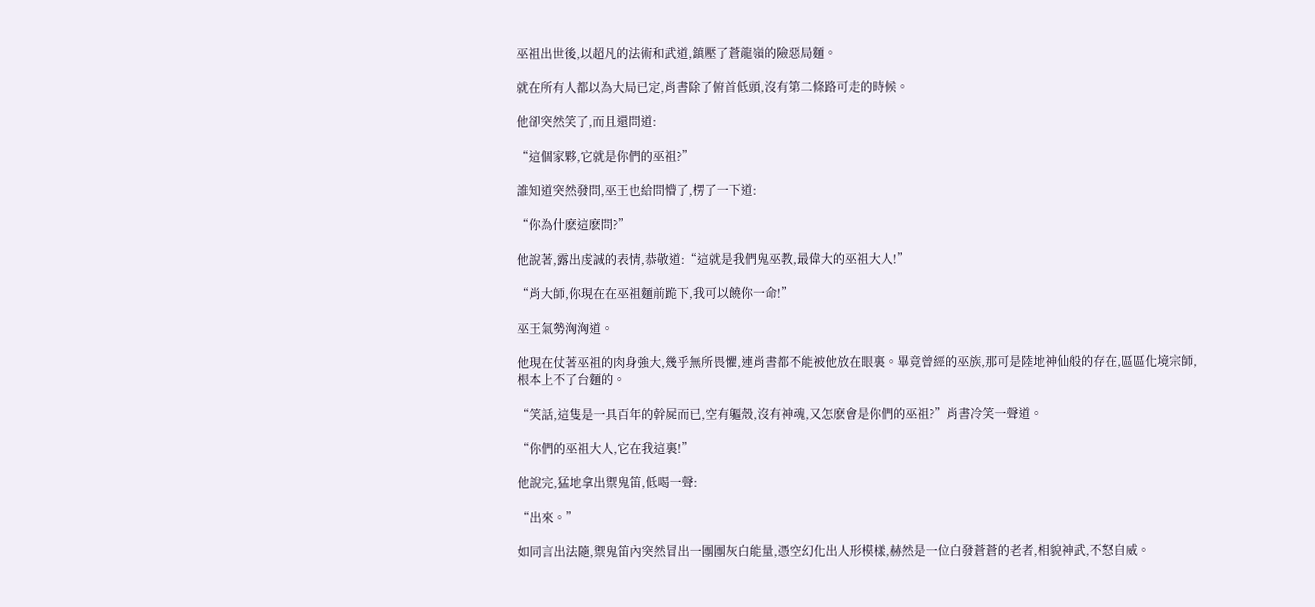巫祖出世後,以超凡的法術和武道,鎮壓了蒼龍嶺的險惡局麵。

就在所有人都以為大局已定,肖書除了俯首低頭,沒有第二條路可走的時候。

他卻突然笑了,而且還問道:

“這個家夥,它就是你們的巫祖?”

誰知道突然發問,巫王也給問懵了,楞了一下道:

“你為什麽這麽問?”

他說著,露出虔誠的表情,恭敬道:“這就是我們鬼巫教,最偉大的巫祖大人!”

“肖大師,你現在在巫祖麵前跪下,我可以饒你一命!”

巫王氣勢洶洶道。

他現在仗著巫祖的肉身強大,幾乎無所畏懼,連肖書都不能被他放在眼裏。畢竟曾經的巫族,那可是陸地神仙般的存在,區區化境宗師,根本上不了台麵的。

“笑話,這隻是一具百年的幹屍而已,空有軀殼,沒有神魂,又怎麽會是你們的巫祖?”肖書冷笑一聲道。

“你們的巫祖大人,它在我這裏!”

他說完,猛地拿出禦鬼笛,低喝一聲:

“出來。”

如同言出法隨,禦鬼笛內突然冒出一團團灰白能量,憑空幻化出人形模樣,赫然是一位白發蒼蒼的老者,相貌神武,不怒自威。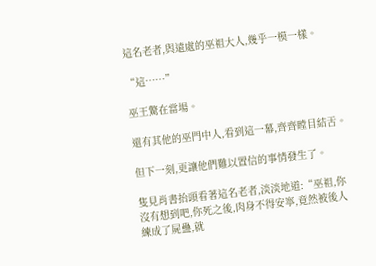這名老者,與遠處的巫祖大人,幾乎一模一樣。

“這……”

巫王驚在當場。

還有其他的巫門中人,看到這一幕,齊齊瞠目結舌。

但下一刻,更讓他們難以置信的事情發生了。

隻見肖書抬頭看著這名老者,淡淡地道:“巫祖,你沒有想到吧,你死之後,肉身不得安寧,竟然被後人練成了屍蠱,就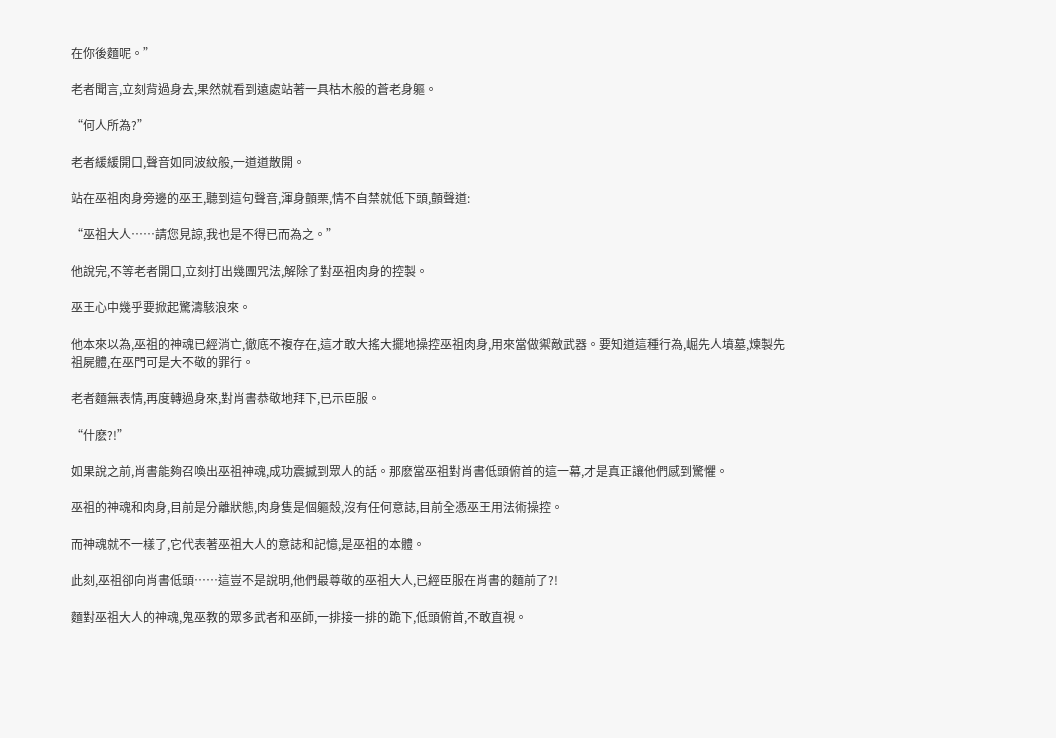在你後麵呢。”

老者聞言,立刻背過身去,果然就看到遠處站著一具枯木般的蒼老身軀。

“何人所為?”

老者緩緩開口,聲音如同波紋般,一道道散開。

站在巫祖肉身旁邊的巫王,聽到這句聲音,渾身顫栗,情不自禁就低下頭,顫聲道:

“巫祖大人……請您見諒,我也是不得已而為之。”

他說完,不等老者開口,立刻打出幾團咒法,解除了對巫祖肉身的控製。

巫王心中幾乎要掀起驚濤駭浪來。

他本來以為,巫祖的神魂已經消亡,徹底不複存在,這才敢大搖大擺地操控巫祖肉身,用來當做禦敵武器。要知道這種行為,崛先人墳墓,煉製先祖屍體,在巫門可是大不敬的罪行。

老者麵無表情,再度轉過身來,對肖書恭敬地拜下,已示臣服。

“什麽?!”

如果說之前,肖書能夠召喚出巫祖神魂,成功震撼到眾人的話。那麽當巫祖對肖書低頭俯首的這一幕,才是真正讓他們感到驚懼。

巫祖的神魂和肉身,目前是分離狀態,肉身隻是個軀殼,沒有任何意誌,目前全憑巫王用法術操控。

而神魂就不一樣了,它代表著巫祖大人的意誌和記憶,是巫祖的本體。

此刻,巫祖卻向肖書低頭……這豈不是說明,他們最尊敬的巫祖大人,已經臣服在肖書的麵前了?!

麵對巫祖大人的神魂,鬼巫教的眾多武者和巫師,一排接一排的跪下,低頭俯首,不敢直視。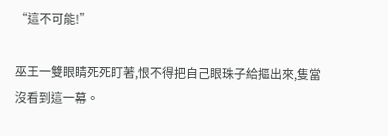“這不可能!”

巫王一雙眼睛死死盯著,恨不得把自己眼珠子給摳出來,隻當沒看到這一幕。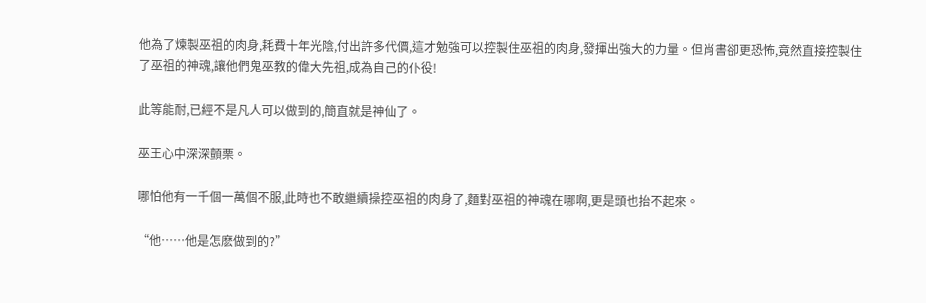他為了煉製巫祖的肉身,耗費十年光陰,付出許多代價,這才勉強可以控製住巫祖的肉身,發揮出強大的力量。但肖書卻更恐怖,竟然直接控製住了巫祖的神魂,讓他們鬼巫教的偉大先祖,成為自己的仆役!

此等能耐,已經不是凡人可以做到的,簡直就是神仙了。

巫王心中深深顫栗。

哪怕他有一千個一萬個不服,此時也不敢繼續操控巫祖的肉身了,麵對巫祖的神魂在哪啊,更是頭也抬不起來。

“他……他是怎麽做到的?”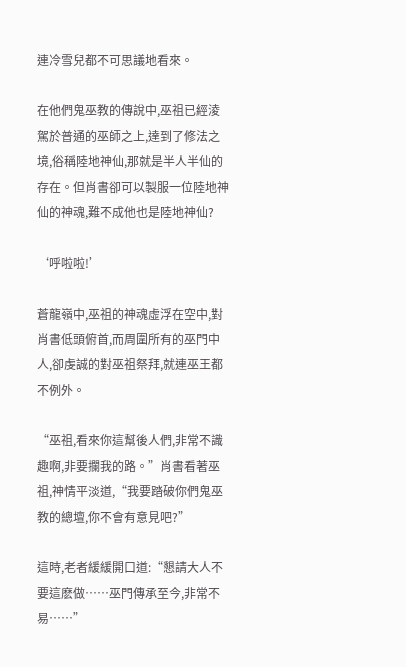連冷雪兒都不可思議地看來。

在他們鬼巫教的傳說中,巫祖已經淩駕於普通的巫師之上,達到了修法之境,俗稱陸地神仙,那就是半人半仙的存在。但肖書卻可以製服一位陸地神仙的神魂,難不成他也是陸地神仙?

‘呼啦啦!’

蒼龍嶺中,巫祖的神魂虛浮在空中,對肖書低頭俯首,而周圍所有的巫門中人,卻虔誠的對巫祖祭拜,就連巫王都不例外。

“巫祖,看來你這幫後人們,非常不識趣啊,非要攔我的路。”肖書看著巫祖,神情平淡道,“我要踏破你們鬼巫教的總壇,你不會有意見吧?”

這時,老者緩緩開口道:“懇請大人不要這麽做……巫門傳承至今,非常不易……”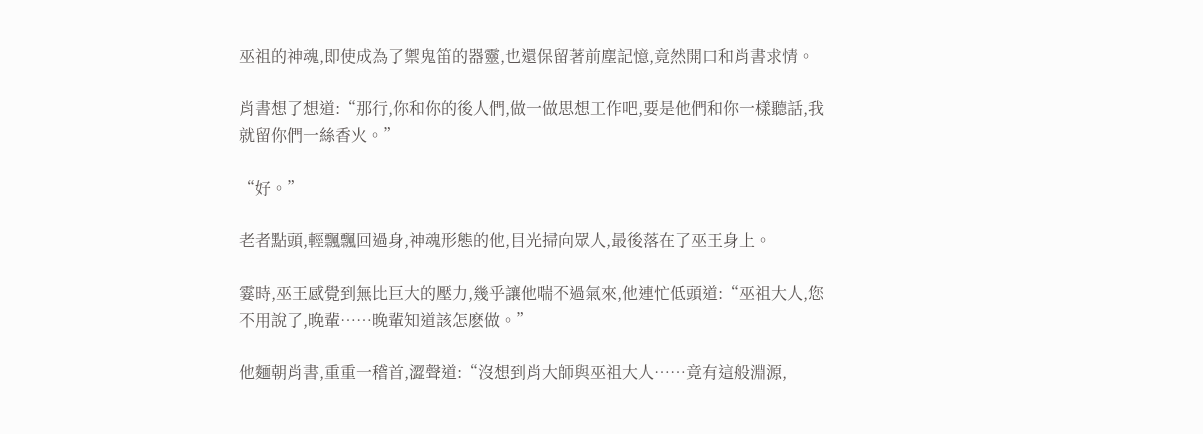巫祖的神魂,即使成為了禦鬼笛的器靈,也還保留著前塵記憶,竟然開口和肖書求情。

肖書想了想道:“那行,你和你的後人們,做一做思想工作吧,要是他們和你一樣聽話,我就留你們一絲香火。”

“好。”

老者點頭,輕飄飄回過身,神魂形態的他,目光掃向眾人,最後落在了巫王身上。

霎時,巫王感覺到無比巨大的壓力,幾乎讓他喘不過氣來,他連忙低頭道:“巫祖大人,您不用說了,晚輩……晚輩知道該怎麽做。”

他麵朝肖書,重重一稽首,澀聲道:“沒想到肖大師與巫祖大人……竟有這般淵源,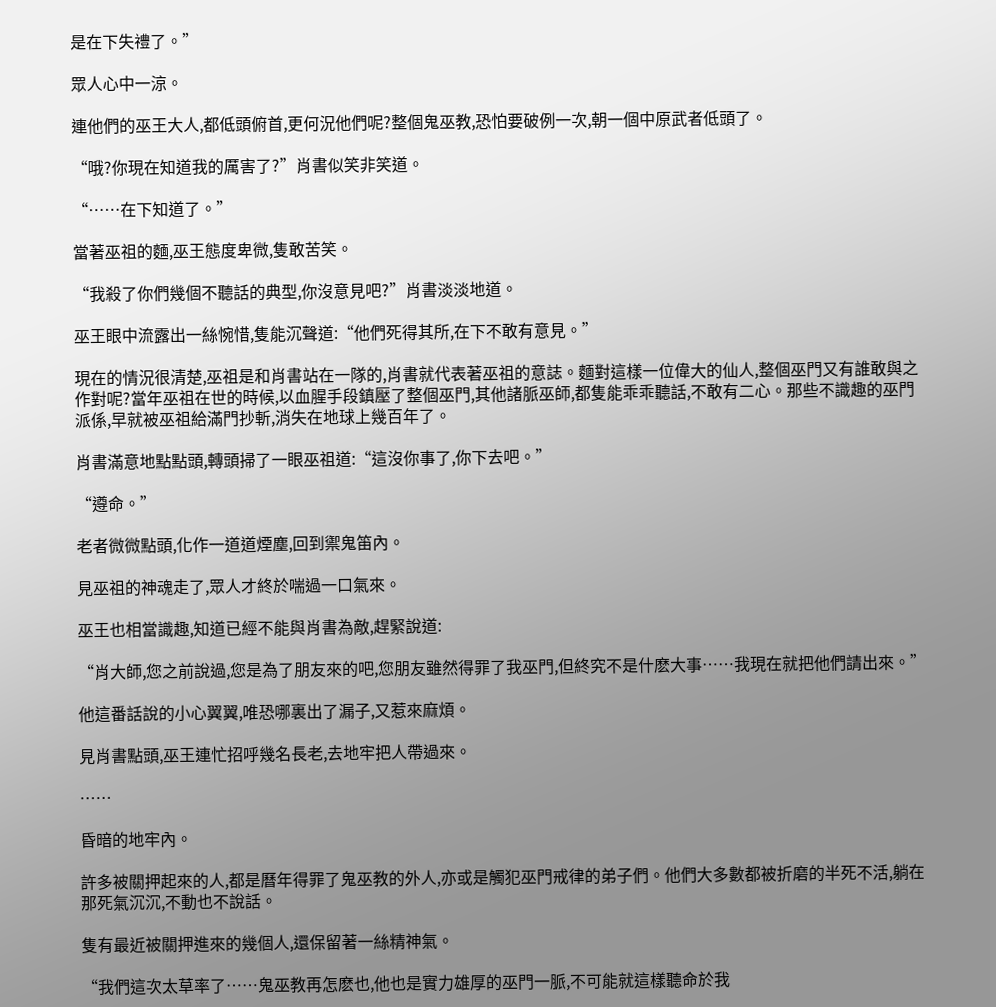是在下失禮了。”

眾人心中一涼。

連他們的巫王大人,都低頭俯首,更何況他們呢?整個鬼巫教,恐怕要破例一次,朝一個中原武者低頭了。

“哦?你現在知道我的厲害了?”肖書似笑非笑道。

“……在下知道了。”

當著巫祖的麵,巫王態度卑微,隻敢苦笑。

“我殺了你們幾個不聽話的典型,你沒意見吧?”肖書淡淡地道。

巫王眼中流露出一絲惋惜,隻能沉聲道:“他們死得其所,在下不敢有意見。”

現在的情況很清楚,巫祖是和肖書站在一隊的,肖書就代表著巫祖的意誌。麵對這樣一位偉大的仙人,整個巫門又有誰敢與之作對呢?當年巫祖在世的時候,以血腥手段鎮壓了整個巫門,其他諸脈巫師,都隻能乖乖聽話,不敢有二心。那些不識趣的巫門派係,早就被巫祖給滿門抄斬,消失在地球上幾百年了。

肖書滿意地點點頭,轉頭掃了一眼巫祖道:“這沒你事了,你下去吧。”

“遵命。”

老者微微點頭,化作一道道煙塵,回到禦鬼笛內。

見巫祖的神魂走了,眾人才終於喘過一口氣來。

巫王也相當識趣,知道已經不能與肖書為敵,趕緊說道:

“肖大師,您之前說過,您是為了朋友來的吧,您朋友雖然得罪了我巫門,但終究不是什麽大事……我現在就把他們請出來。”

他這番話說的小心翼翼,唯恐哪裏出了漏子,又惹來麻煩。

見肖書點頭,巫王連忙招呼幾名長老,去地牢把人帶過來。

……

昏暗的地牢內。

許多被關押起來的人,都是曆年得罪了鬼巫教的外人,亦或是觸犯巫門戒律的弟子們。他們大多數都被折磨的半死不活,躺在那死氣沉沉,不動也不說話。

隻有最近被關押進來的幾個人,還保留著一絲精神氣。

“我們這次太草率了……鬼巫教再怎麽也,他也是實力雄厚的巫門一脈,不可能就這樣聽命於我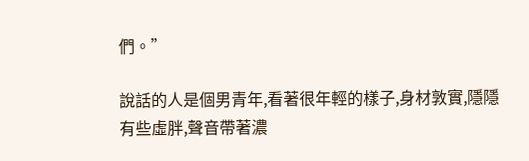們。”

說話的人是個男青年,看著很年輕的樣子,身材敦實,隱隱有些虛胖,聲音帶著濃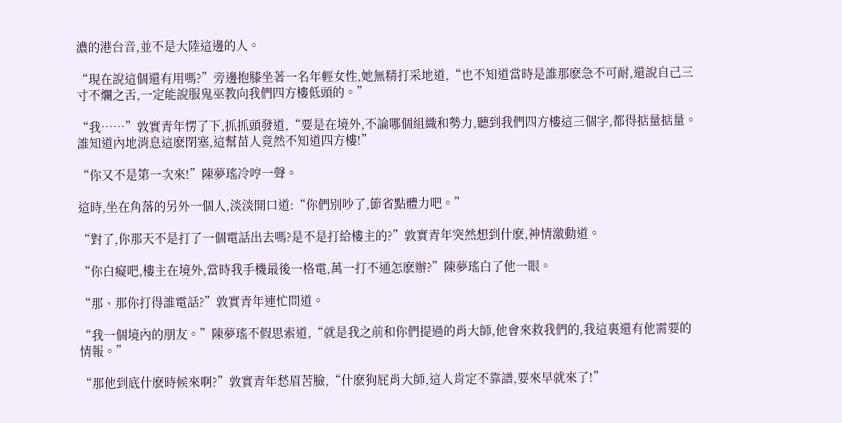濃的港台音,並不是大陸這邊的人。

“現在說這個還有用嗎?”旁邊抱膝坐著一名年輕女性,她無精打采地道,“也不知道當時是誰那麽急不可耐,還說自己三寸不爛之舌,一定能說服鬼巫教向我們四方樓低頭的。”

“我……”敦實青年愣了下,抓抓頭發道,“要是在境外,不論哪個組織和勢力,聽到我們四方樓這三個字,都得掂量掂量。誰知道內地消息這麽閉塞,這幫苗人竟然不知道四方樓!”

“你又不是第一次來!”陳夢瑤冷哼一聲。

這時,坐在角落的另外一個人,淡淡開口道:“你們別吵了,節省點體力吧。”

“對了,你那天不是打了一個電話出去嗎?是不是打給樓主的?”敦實青年突然想到什麽,神情激動道。

“你白癡吧,樓主在境外,當時我手機最後一格電,萬一打不通怎麽辦?”陳夢瑤白了他一眼。

“那、那你打得誰電話?”敦實青年連忙問道。

“我一個境內的朋友。”陳夢瑤不假思索道,“就是我之前和你們提過的肖大師,他會來救我們的,我這裏還有他需要的情報。”

“那他到底什麽時候來啊?”敦實青年愁眉苦臉,“什麽狗屁肖大師,這人肯定不靠譜,要來早就來了!”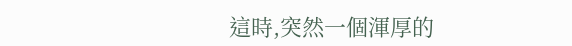這時,突然一個渾厚的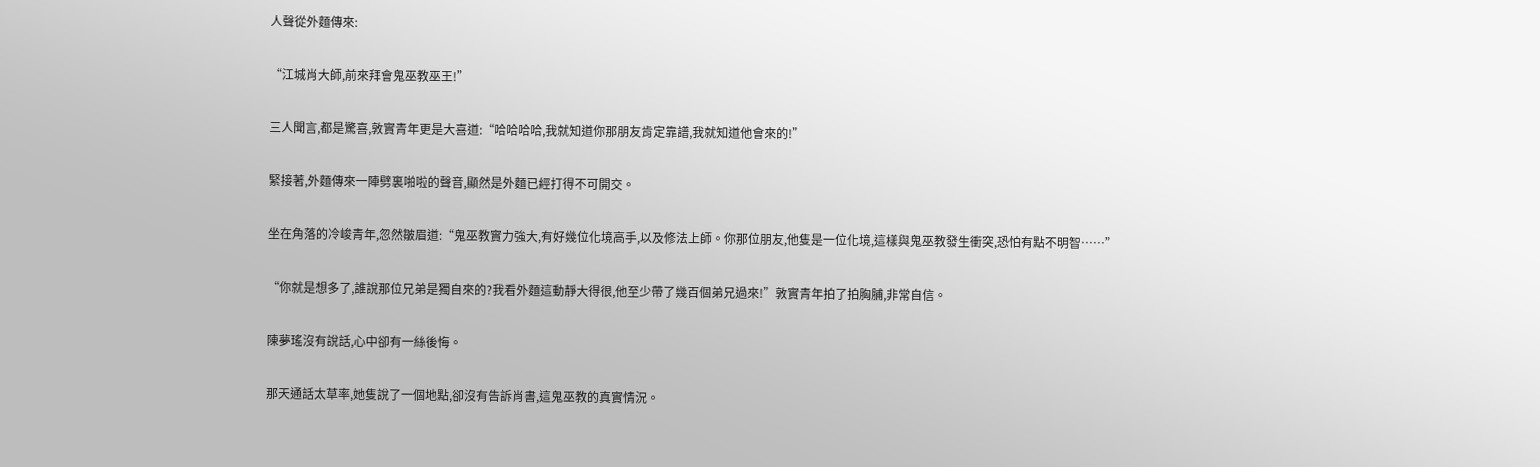人聲從外麵傳來:

“江城肖大師,前來拜會鬼巫教巫王!”

三人聞言,都是驚喜,敦實青年更是大喜道:“哈哈哈哈,我就知道你那朋友肯定靠譜,我就知道他會來的!”

緊接著,外麵傳來一陣劈裏啪啦的聲音,顯然是外麵已經打得不可開交。

坐在角落的冷峻青年,忽然皺眉道:“鬼巫教實力強大,有好幾位化境高手,以及修法上師。你那位朋友,他隻是一位化境,這樣與鬼巫教發生衝突,恐怕有點不明智……”

“你就是想多了,誰說那位兄弟是獨自來的?我看外麵這動靜大得很,他至少帶了幾百個弟兄過來!”敦實青年拍了拍胸脯,非常自信。

陳夢瑤沒有說話,心中卻有一絲後悔。

那天通話太草率,她隻說了一個地點,卻沒有告訴肖書,這鬼巫教的真實情況。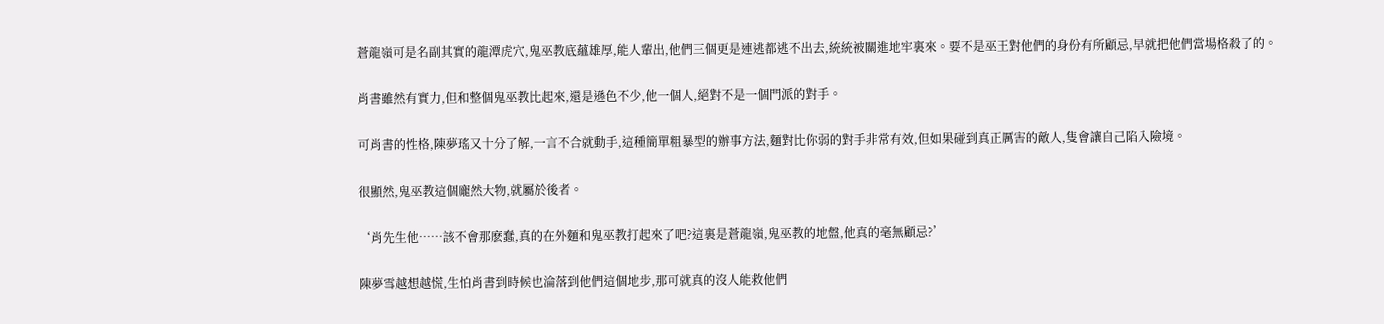蒼龍嶺可是名副其實的龍潭虎穴,鬼巫教底蘊雄厚,能人輩出,他們三個更是連逃都逃不出去,統統被關進地牢裏來。要不是巫王對他們的身份有所顧忌,早就把他們當場格殺了的。

肖書雖然有實力,但和整個鬼巫教比起來,還是遜色不少,他一個人,絕對不是一個門派的對手。

可肖書的性格,陳夢瑤又十分了解,一言不合就動手,這種簡單粗暴型的辦事方法,麵對比你弱的對手非常有效,但如果碰到真正厲害的敵人,隻會讓自己陷入險境。

很顯然,鬼巫教這個龐然大物,就屬於後者。

‘肖先生他……該不會那麽蠢,真的在外麵和鬼巫教打起來了吧?這裏是蒼龍嶺,鬼巫教的地盤,他真的毫無顧忌?’

陳夢雪越想越慌,生怕肖書到時候也淪落到他們這個地步,那可就真的沒人能救他們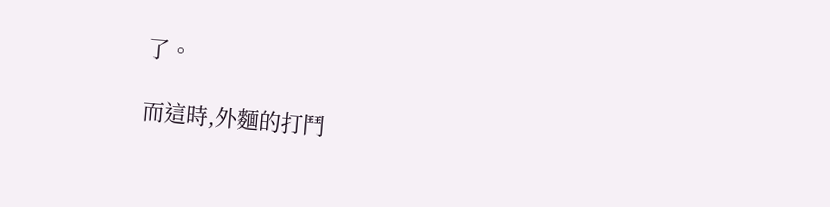了。

而這時,外麵的打鬥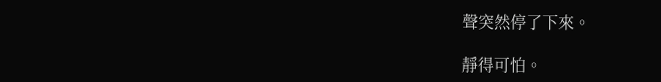聲突然停了下來。

靜得可怕。